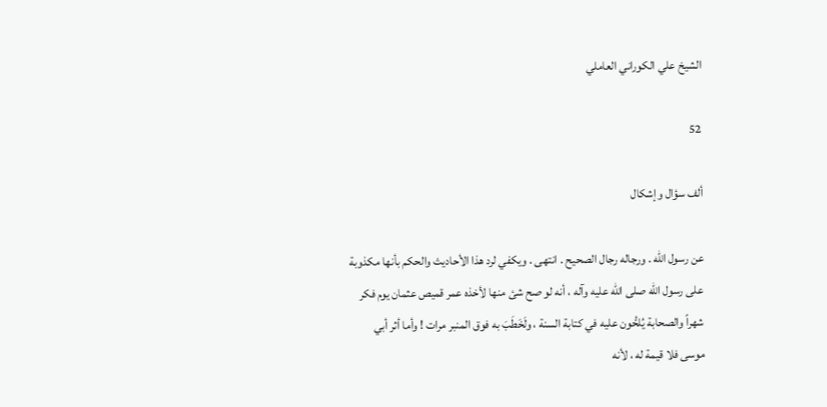الشيخ علي الكوراني العاملي

52

ألف سؤال وإشكال

عن رسول الله . ورجاله رجال الصحيح . انتهى . ويكفي لرد هذا الأحاديث والحكم بأنها مكذوبة على رسول الله صلى الله عليه وآله ، أنه لو صح شئ منها لأخذه عمر قميص عثمان يوم فكر شهراً والصحابة يُلحُّون عليه في كتابة السنة ، ولَخَطَبَ به فوق المنبر مرات ! وأما أثر أبي موسى فلا قيمة له ، لأنه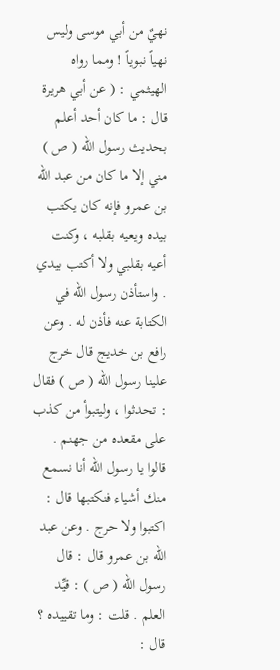نهيٌ من أبي موسى وليس نهياً نبوياً ! ومما رواه الهيثمي : ( عن أبي هريرة قال : ما كان أحد أعلم بحديث رسول الله ( ص ) مني إلا ما كان من عبد الله بن عمرو فإنه كان يكتب بيده ويعيه بقلبه ، وكنت أعيه بقلبي ولا أكتب بيدي . واستأذن رسول الله في الكتابة عنه فأذن له . وعن رافع بن خديج قال خرج علينا رسول الله ( ص ) فقال : تحدثوا ، وليتبوأ من كذب على مقعده من جهنم . قالوا يا رسول الله أنا نسمع منك أشياء فنكتبها قال : اكتبوا ولا حرج . وعن عبد الله بن عمرو قال : قال رسول الله ( ص ) : قيِّد العلم . قلت : وما تقييده ؟ قال :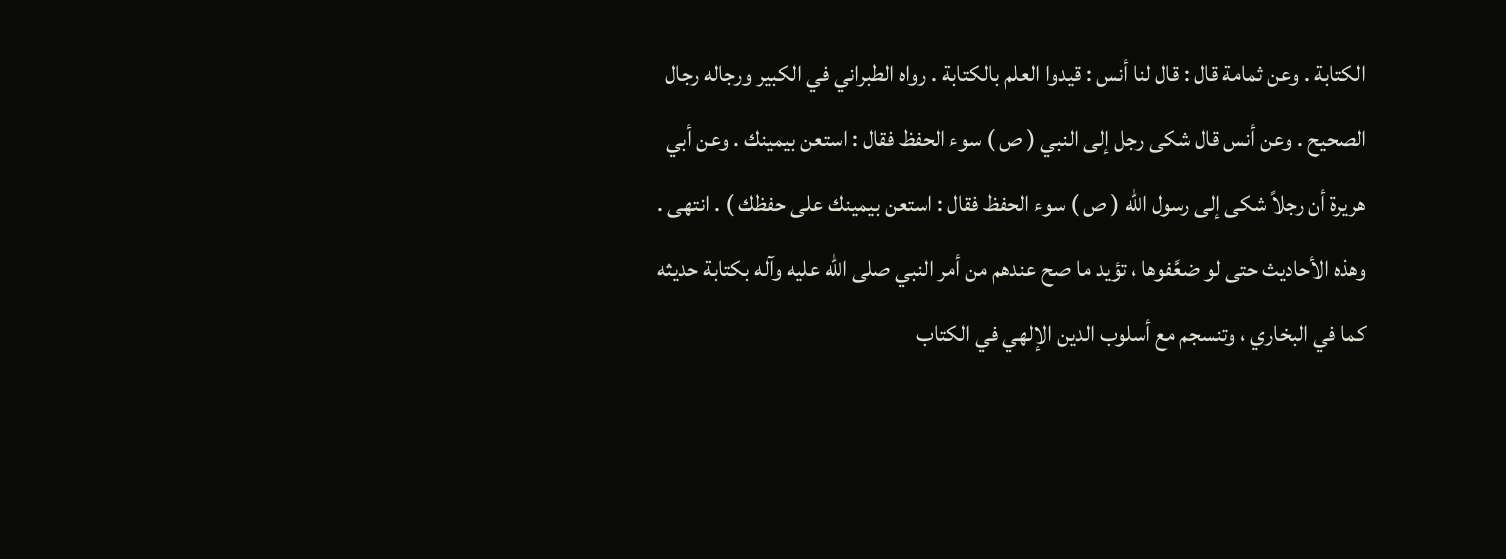الكتابة . وعن ثمامة قال : قال لنا أنس : قيدوا العلم بالكتابة . رواه الطبراني في الكبير ورجاله رجال الصحيح . وعن أنس قال شكى رجل إلى النبي ( ص ) سوء الحفظ فقال : استعن بيمينك . وعن أبي هريرة أن رجلاً شكى إلى رسول الله ( ص ) سوء الحفظ فقال : استعن بيمينك على حفظك ) . انتهى . وهذه الأحاديث حتى لو ضعَّفوها ، تؤيد ما صح عندهم من أمر النبي صلى الله عليه وآله بكتابة حديثه كما في البخاري ، وتنسجم مع أسلوب الدين الإلهي في الكتاب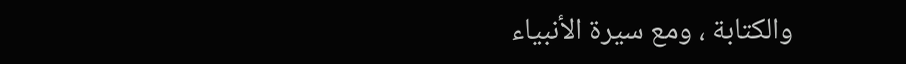والكتابة ، ومع سيرة الأنبياء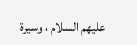عليهم السلام ، وسيرة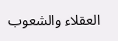العقلاء والشعوب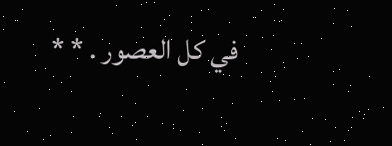في كل العصور . * *